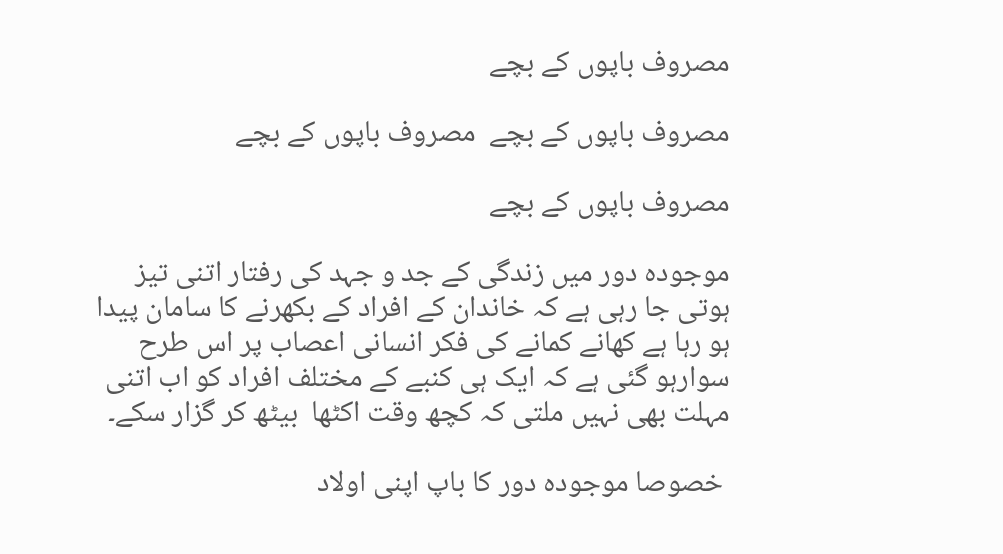مصروف باپوں کے بچے

مصروف باپوں کے بچے  مصروف باپوں کے بچے

مصروف باپوں کے بچے

موجودہ دور میں زندگی کے جد و جہد کی رفتار اتنی تیز ہوتی جا رہی ہے کہ خاندان کے افراد کے بکھرنے کا سامان پیدا ہو رہا ہے کھانے کمانے کی فکر انسانی اعصاب پر اس طرح سوارہو گئی ہے کہ ایک ہی کنبے کے مختلف افراد کو اب اتنی مہلت بھی نہیں ملتی کہ کچھ وقت اکٹھا  بیٹھ کر گزار سکے۔

 خصوصا موجودہ دور کا باپ اپنی اولاد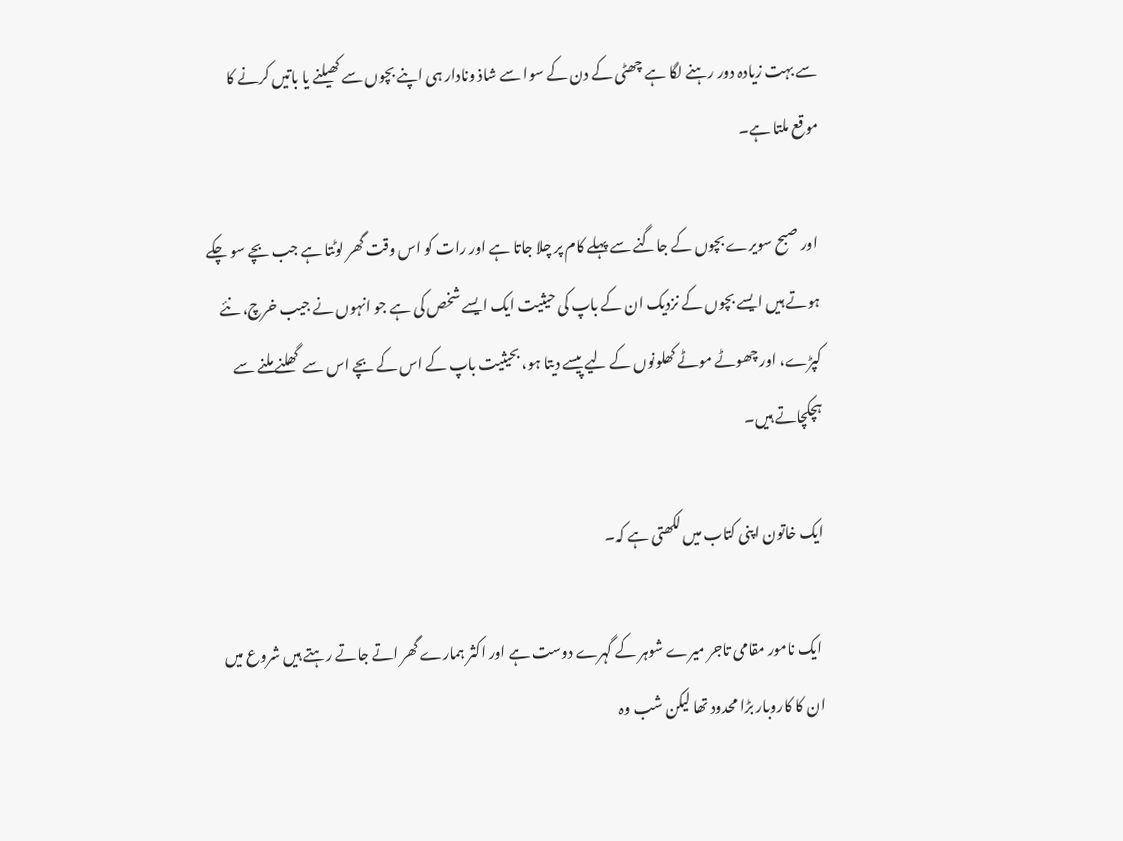سے بہت زیادہ دور رہنے لگا ہے چھٹی کے دن کے سوا سے شاذ ونادار ہی اپنے بچوں سے کھیلنے یا باتیں کرنے کا موقع ملتا ہے۔

 اور صبح سویرے بچوں کے جاگنے سے پہلے کام پر چلا جاتا ہے اور رات کو اس وقت گھر لوٹتا ہے جب بچے سو چکے ہوتے ہیں ایسے بچوں کے نزدیک ان کے باپ کی حیثیت ایک ایسے شخص کی ہے جو انہوں نے جیب خرچ، نئے کپڑے، اور چھوٹے موٹے کھلونوں کے لیے پیسے دیتا ہو، بحیثیت باپ کے اس کے بچے اس سے  گھلنے ملنے سے ہچکچاتے ہیں۔

ایک خاتون اپنی کتاب میں لکھتی ہے کہ۔

 ایک نامور مقامی تاجر میرے شوہر کے گہرے دوست ہے اور اکثر ہمارے گھر اتے جاتے رہتے ہیں شروع میں ان کا کاروبار بڑا محدود تھا لیکن شب وہ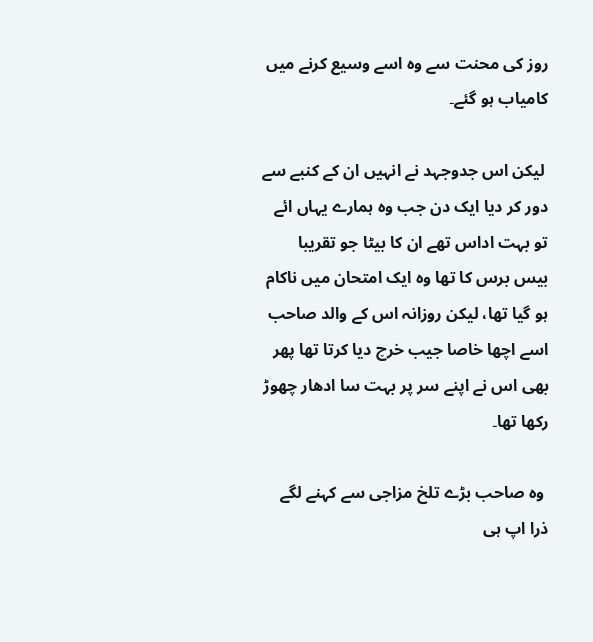روز کی محنت سے وہ اسے وسیع کرنے میں کامیاب ہو گئے۔

 لیکن اس جدوجہد نے انہیں ان کے کنبے سے دور کر دیا ایک دن جب وہ ہمارے یہاں ائے تو بہت اداس تھے ان کا بیٹا جو تقریبا  بیس برس کا تھا وہ ایک امتحان میں ناکام ہو گیا تھا، لیکن روزانہ اس کے والد صاحب اسے اچھا خاصا جیب خرچ دیا کرتا تھا پھر بھی اس نے اپنے سر پر بہت سا ادھار چھوڑ رکھا تھا۔

 وہ صاحب بڑے تلخ مزاجی سے کہنے لگے ذرا اپ ہی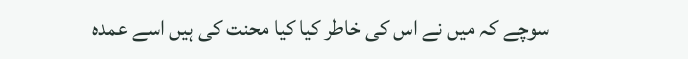سوچے کہ میں نے اس کی خاطر کیا کیا محنت کی ہیں اسے عمدہ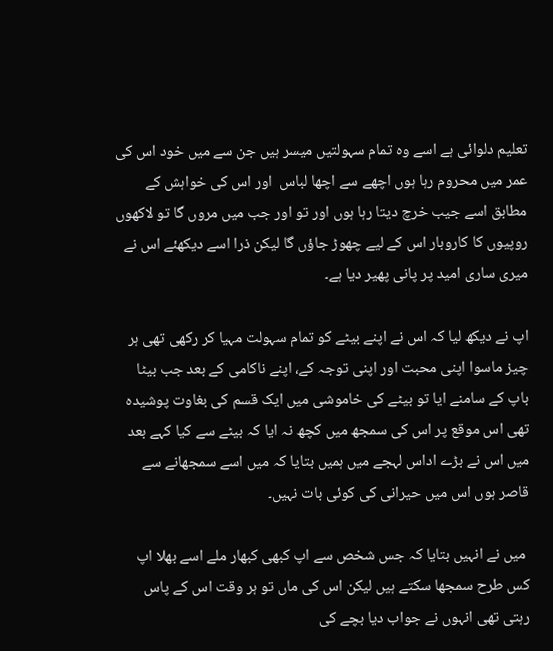تعلیم دلوائی ہے اسے وہ تمام سہولتیں میسر ہیں جن سے میں خود اس کی عمر میں محروم رہا ہوں اچھے سے اچھا لباس  اور اس کی خواہش کے مطابق اسے جیب خرچ دیتا رہا ہوں اور تو اور جب میں مروں گا تو لاکھوں روپیوں کا کاروبار اس کے لیے چھوڑ جاؤں گا لیکن ذرا اسے دیکھئے اس نے میری ساری امید پر پانی پھیر دیا ہے۔

اپ نے دیکھ لیا کہ اس نے اپنے بیٹے کو تمام سہولت مہیا کر رکھی تھی ہر چیز ماسوا اپنی محبت اور اپنی توجہ کے، اپنے ناکامی کے بعد جب بیٹا باپ کے سامنے ایا تو بیٹے کی خاموشی میں ایک قسم کی بغاوت پوشیدہ تھی اس موقع پر اس کی سمجھ میں کچھ نہ ایا کہ بیٹے سے کیا کہے بعد میں اس نے بڑے اداس لہجے میں ہمیں بتایا کہ میں اسے سمجھانے سے قاصر ہوں اس میں حیرانی کی کوئی بات نہیں۔

 میں نے انہیں بتایا کہ جس شخص سے اپ کبھی کبھار ملے اسے بھلا اپ کس طرح سمجھا سکتے ہیں لیکن اس کی ماں تو ہر وقت اس کے پاس رہتی تھی انہوں نے جواب دیا بچے کی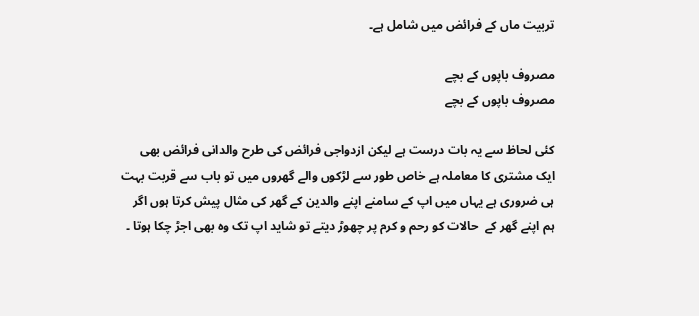تربیت ماں کے فرائض میں شامل ہے۔

مصروف باپوں کے بچے
مصروف باپوں کے بچے

کئی لحاظ سے یہ بات درست ہے لیکن ازدواجی فرائض کی طرح والدانی فرائض بھی ایک مشتری کا معاملہ ہے خاص طور سے لڑکوں والے گھروں میں تو باب سے قربت بہت ہی ضروری ہے یہاں میں اپ کے سامنے اپنے والدین کے گھر کی مثال پیش کرتا ہوں اگر ہم اپنے گھر کے  حالات کو رحم و کرم پر چھوڑ دیتے تو شاید اپ تک وہ بھی اجڑ چکا ہوتا ۔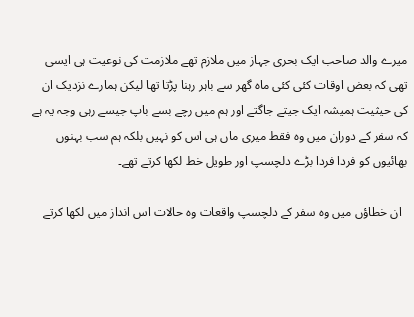میرے والد صاحب ایک بحری جہاز میں ملازم تھے ملازمت کی نوعیت ہی ایسی تھی کہ بعض اوقات کئی کئی ماہ گھر سے باہر رہنا پڑتا تھا لیکن ہمارے نزدیک ان کی حیثیت ہمیشہ ایک جیتے جاگتے اور ہم میں رچے بسے باپ جیسے رہی وجہ یہ ہے کہ سفر کے دوران میں وہ فقط میری ماں ہی اس کو نہیں بلکہ ہم سب بہنوں بھائیوں کو فردا فردا بڑے دلچسپ اور طویل خط لکھا کرتے تھے۔

  ان خطاؤں میں وہ سفر کے دلچسپ واقعات وہ حالات اس انداز میں لکھا کرتے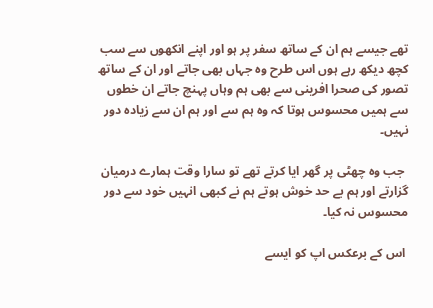تھے جیسے ہم ان کے ساتھ سفر پر ہو اور اپنے انکھوں سے سب کچھ دیکھ رہے ہوں اس طرح وہ جہاں بھی جاتے اور ان کے ساتھ تصور کی صحرا افرینی سے بھی ہم وہاں پہنچ جاتے ان خطوں سے ہمیں محسوس ہوتا کہ وہ ہم سے اور ہم ان سے زیادہ دور نہیں۔

 جب وہ چھٹی پر گھر ایا کرتے تھے تو سارا وقت ہمارے درمیان گزارتے اور ہم بے حد خوش ہوتے ہم نے کبھی انہیں خود سے دور محسوس نہ کیا۔

 اس کے برعکس اپ کو ایسے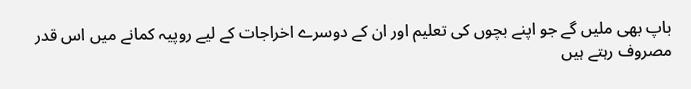باپ بھی ملیں گے جو اپنے بچوں کی تعلیم اور ان کے دوسرے اخراجات کے لیے روپیہ کمانے میں اس قدر مصروف رہتے ہیں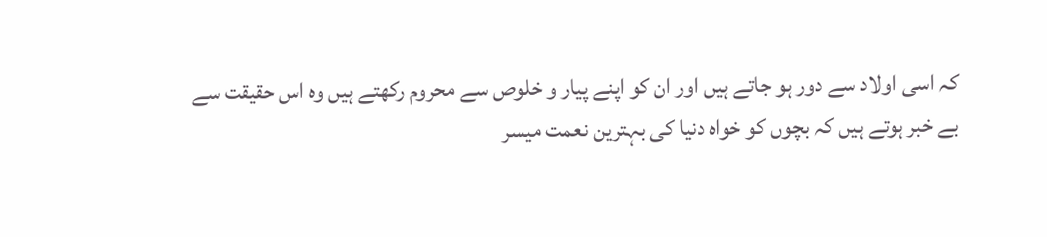کہ اسی اولاد سے دور ہو جاتے ہیں اور ان کو اپنے پیار و خلوص سے محروم رکھتے ہیں وہ اس حقیقت سے بے خبر ہوتے ہیں کہ بچوں کو خواہ دنیا کی بہترین نعمت میسر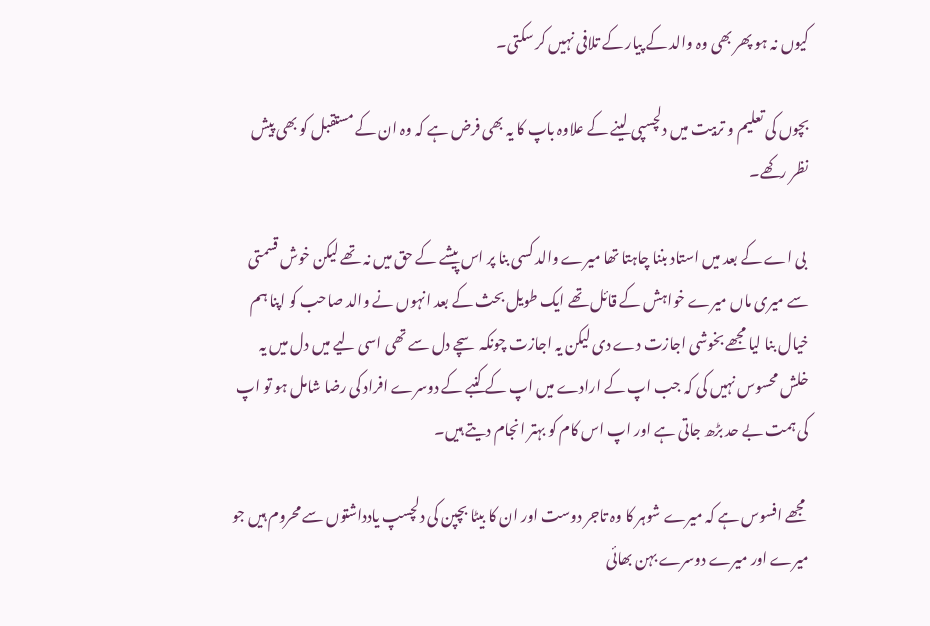کیوں نہ ہو پھر بھی وہ والد کے پیار کے تلافی نہیں کر سکتی۔

بچوں کی تعلیم و تربیت میں دلچسپی لینے کے علاوہ باپ کا یہ بھی فرض ہے کہ وہ ان کے مستقبل کو بھی پیش نظر رکھے۔

 بی اے کے بعد میں استاد بننا چاہتا تھا میرے والد کسی بنا پر اس پیشے کے حق میں نہ تھے لیکن خوش قسمتی سے میری ماں میرے خواہش کے قائل تھے ایک طویل بحث کے بعد انہوں نے والد صاحب کو اپنا ہم خیال بنا لیا مجھے بخوشی اجازت دے دی لیکن یہ اجازت چونکہ سچے دل سے تھی اسی لیے میں دل میں یہ خلش محسوس نہیں کی کہ جب اپ کے ارادے میں اپ کے کنبے کے دوسرے افراد کی رضا شامل ہو تو اپ کی ہمت بے حد بڑھ جاتی ہے اور اپ اس کام کو بہتر انجام دیتے ہیں۔

 مجھے افسوس ہے کہ میرے شوہر کا وہ تاجر دوست اور ان کا بیٹا بچپن کی دلچسپ یادداشتوں سے محروم ہیں جو میرے اور میرے دوسرے بہن بھائی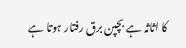کا اثاثہ ہے بچپن برق رفتار ہوتا ہے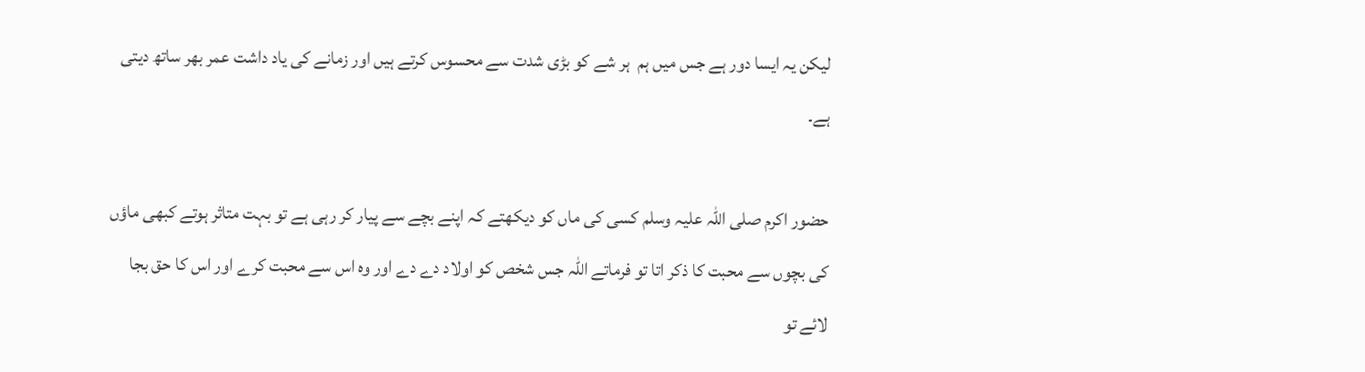لیکن یہ ایسا دور ہے جس میں ہم  ہر شے کو بڑی شدت سے محسوس کرتے ہیں اور زمانے کی یاد داشت عمر بھر ساتھ دیتی ہے۔

حضور اکرم صلی اللہ علیہ وسلم کسی کی ماں کو دیکھتے کہ اپنے بچے سے پیار کر رہی ہے تو بہت متاثر ہوتے کبھی ماؤں کی بچوں سے محبت کا ذکر اتا تو فرماتے اللہ جس شخص کو اولاد دے دے اور وہ اس سے محبت کرے اور اس کا حق بجا لائے تو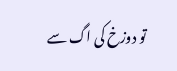تو دوزخ کی اگ سے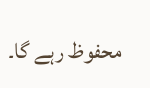محفوظ رہے گا۔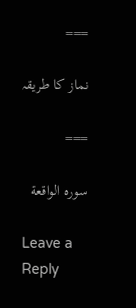===

نماز کا طریقہ

===

سوره الواقعة

Leave a Reply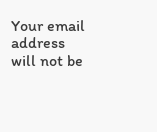Your email address will not be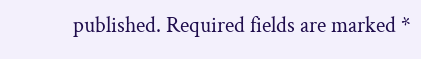published. Required fields are marked *